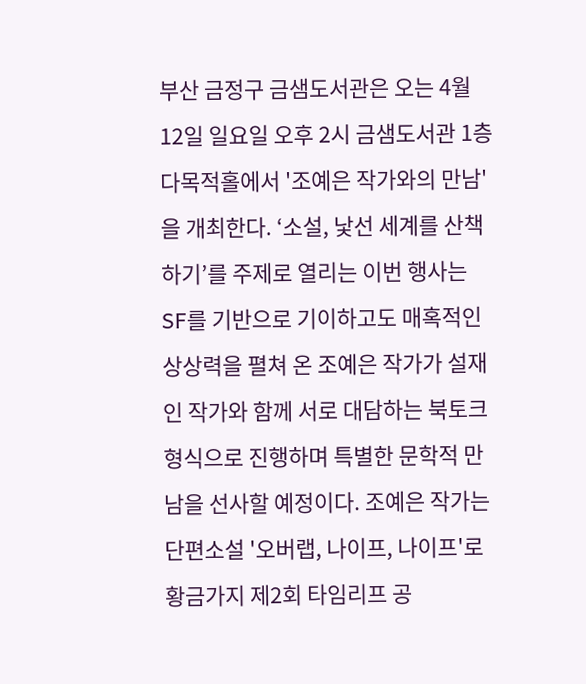부산 금정구 금샘도서관은 오는 4월 12일 일요일 오후 2시 금샘도서관 1층 다목적홀에서 '조예은 작가와의 만남'을 개최한다. ‘소설, 낯선 세계를 산책하기’를 주제로 열리는 이번 행사는 SF를 기반으로 기이하고도 매혹적인 상상력을 펼쳐 온 조예은 작가가 설재인 작가와 함께 서로 대담하는 북토크 형식으로 진행하며 특별한 문학적 만남을 선사할 예정이다. 조예은 작가는 단편소설 '오버랩, 나이프, 나이프'로 황금가지 제2회 타임리프 공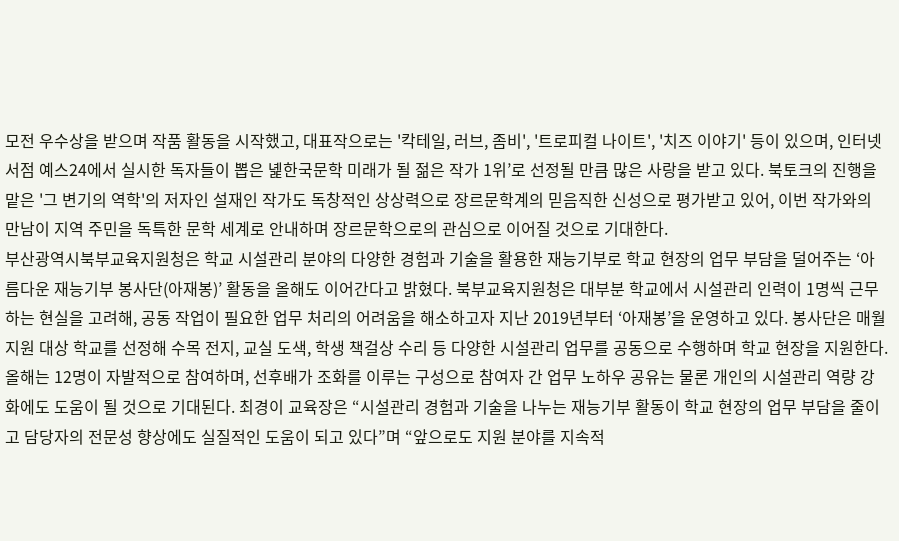모전 우수상을 받으며 작품 활동을 시작했고, 대표작으로는 '칵테일, 러브, 좀비', '트로피컬 나이트', '치즈 이야기' 등이 있으며, 인터넷서점 예스24에서 실시한 독자들이 뽑은 녩한국문학 미래가 될 젊은 작가 1위’로 선정될 만큼 많은 사랑을 받고 있다. 북토크의 진행을 맡은 '그 변기의 역학'의 저자인 설재인 작가도 독창적인 상상력으로 장르문학계의 믿음직한 신성으로 평가받고 있어, 이번 작가와의 만남이 지역 주민을 독특한 문학 세계로 안내하며 장르문학으로의 관심으로 이어질 것으로 기대한다.
부산광역시북부교육지원청은 학교 시설관리 분야의 다양한 경험과 기술을 활용한 재능기부로 학교 현장의 업무 부담을 덜어주는 ‘아름다운 재능기부 봉사단(아재봉)’ 활동을 올해도 이어간다고 밝혔다. 북부교육지원청은 대부분 학교에서 시설관리 인력이 1명씩 근무하는 현실을 고려해, 공동 작업이 필요한 업무 처리의 어려움을 해소하고자 지난 2019년부터 ‘아재봉’을 운영하고 있다. 봉사단은 매월 지원 대상 학교를 선정해 수목 전지, 교실 도색, 학생 책걸상 수리 등 다양한 시설관리 업무를 공동으로 수행하며 학교 현장을 지원한다. 올해는 12명이 자발적으로 참여하며, 선후배가 조화를 이루는 구성으로 참여자 간 업무 노하우 공유는 물론 개인의 시설관리 역량 강화에도 도움이 될 것으로 기대된다. 최경이 교육장은 “시설관리 경험과 기술을 나누는 재능기부 활동이 학교 현장의 업무 부담을 줄이고 담당자의 전문성 향상에도 실질적인 도움이 되고 있다”며 “앞으로도 지원 분야를 지속적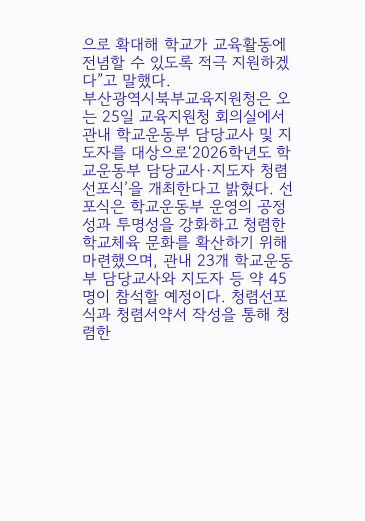으로 확대해 학교가 교육활동에 전념할 수 있도록 적극 지원하겠다”고 말했다.
부산광역시북부교육지원청은 오는 25일 교육지원청 회의실에서 관내 학교운동부 담당교사 및 지도자를 대상으로‘2026학년도 학교운동부 담당교사·지도자 청렴선포식’을 개최한다고 밝혔다. 선포식은 학교운동부 운영의 공정성과 투명성을 강화하고 청렴한 학교체육 문화를 확산하기 위해 마련했으며, 관내 23개 학교운동부 담당교사와 지도자 등 약 45명이 참석할 예정이다. 청렴선포식과 청렴서약서 작성을 통해 청렴한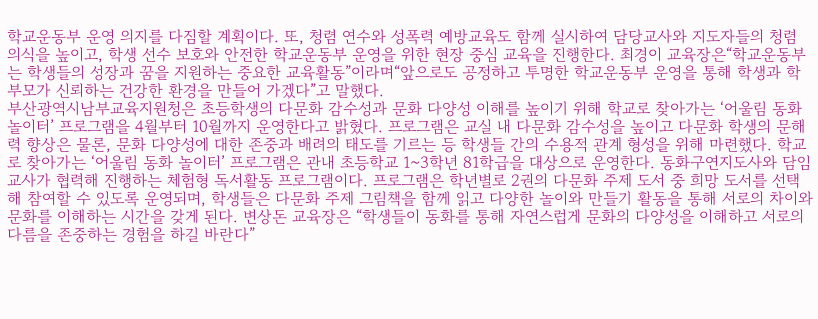학교운동부 운영 의지를 다짐할 계획이다. 또, 청렴 연수와 성폭력 예방교육도 함께 실시하여 담당교사와 지도자들의 청렴 의식을 높이고, 학생 선수 보호와 안전한 학교운동부 운영을 위한 현장 중심 교육을 진행한다. 최경이 교육장은“학교운동부는 학생들의 성장과 꿈을 지원하는 중요한 교육활동”이라며“앞으로도 공정하고 투명한 학교운동부 운영을 통해 학생과 학부모가 신뢰하는 건강한 환경을 만들어 가겠다”고 말했다.
부산광역시남부교육지원청은 초등학생의 다문화 감수성과 문화 다양성 이해를 높이기 위해 학교로 찾아가는 ‘어울림 동화 놀이터’ 프로그램을 4월부터 10월까지 운영한다고 밝혔다. 프로그램은 교실 내 다문화 감수성을 높이고 다문화 학생의 문해력 향상은 물론, 문화 다양성에 대한 존중과 배려의 태도를 기르는 등 학생들 간의 수용적 관계 형성을 위해 마련했다. 학교로 찾아가는 ‘어울림 동화 놀이터’ 프로그램은 관내 초등학교 1~3학년 81학급을 대상으로 운영한다. 동화구연지도사와 담임교사가 협력해 진행하는 체험형 독서활동 프로그램이다. 프로그램은 학년별로 2권의 다문화 주제 도서 중 희망 도서를 선택해 참여할 수 있도록 운영되며, 학생들은 다문화 주제 그림책을 함께 읽고 다양한 놀이와 만들기 활동을 통해 서로의 차이와 문화를 이해하는 시간을 갖게 된다. 변상돈 교육장은 “학생들이 동화를 통해 자연스럽게 문화의 다양성을 이해하고 서로의 다름을 존중하는 경험을 하길 바란다”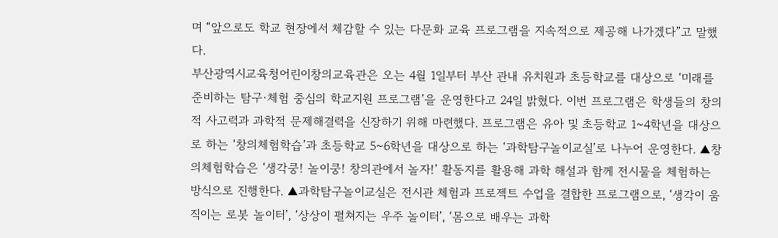며 “앞으로도 학교 현장에서 체감할 수 있는 다문화 교육 프로그램을 지속적으로 제공해 나가겠다”고 말했다.
부산광역시교육청어린이창의교육관은 오는 4월 1일부터 부산 관내 유치원과 초등학교를 대상으로 ‘미래를 준비하는 탐구·체험 중심의 학교지원 프로그램’을 운영한다고 24일 밝혔다. 이번 프로그램은 학생들의 창의적 사고력과 과학적 문제해결력을 신장하기 위해 마련했다. 프로그램은 유아 및 초등학교 1~4학년을 대상으로 하는 ‘창의체험학습’과 초등학교 5~6학년을 대상으로 하는 ‘과학탐구놀이교실’로 나누어 운영한다. ▲창의체험학습은 ‘생각쿵! 놀이쿵! 창의관에서 놀자!’ 활동지를 활용해 과학 해설과 함께 전시물을 체험하는 방식으로 진행한다. ▲과학탐구놀이교실은 전시관 체험과 프로젝트 수업을 결합한 프로그램으로, ‘생각이 움직이는 로봇 놀이터’, ‘상상이 펼쳐지는 우주 놀이터’, ‘몸으로 배우는 과학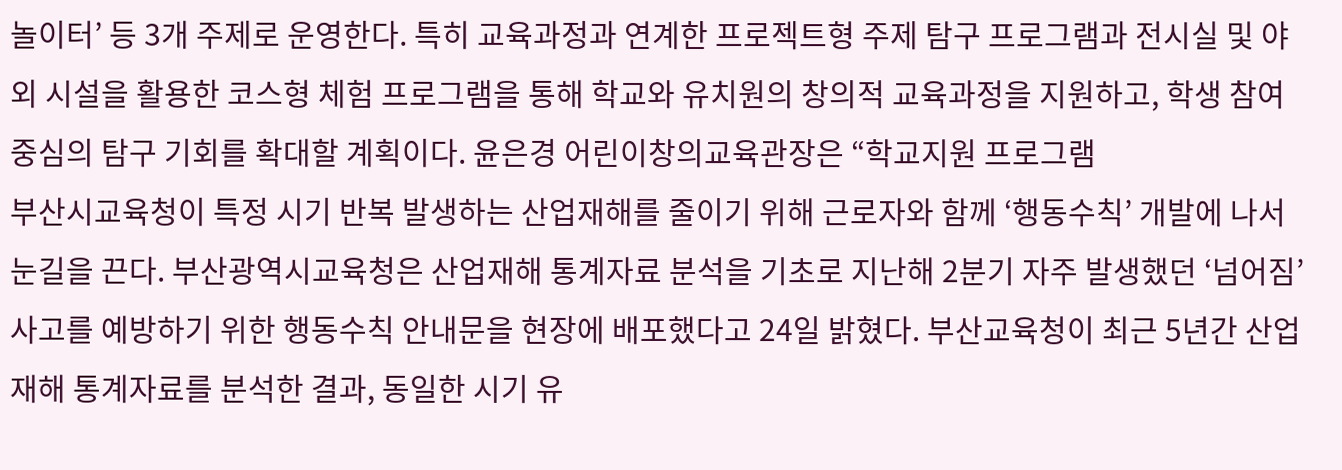놀이터’ 등 3개 주제로 운영한다. 특히 교육과정과 연계한 프로젝트형 주제 탐구 프로그램과 전시실 및 야외 시설을 활용한 코스형 체험 프로그램을 통해 학교와 유치원의 창의적 교육과정을 지원하고, 학생 참여 중심의 탐구 기회를 확대할 계획이다. 윤은경 어린이창의교육관장은 “학교지원 프로그램
부산시교육청이 특정 시기 반복 발생하는 산업재해를 줄이기 위해 근로자와 함께 ‘행동수칙’ 개발에 나서 눈길을 끈다. 부산광역시교육청은 산업재해 통계자료 분석을 기초로 지난해 2분기 자주 발생했던 ‘넘어짐’ 사고를 예방하기 위한 행동수칙 안내문을 현장에 배포했다고 24일 밝혔다. 부산교육청이 최근 5년간 산업재해 통계자료를 분석한 결과, 동일한 시기 유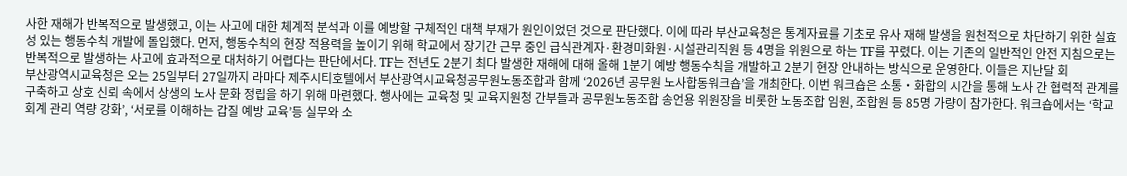사한 재해가 반복적으로 발생했고, 이는 사고에 대한 체계적 분석과 이를 예방할 구체적인 대책 부재가 원인이었던 것으로 판단했다. 이에 따라 부산교육청은 통계자료를 기초로 유사 재해 발생을 원천적으로 차단하기 위한 실효성 있는 행동수칙 개발에 돌입했다. 먼저, 행동수칙의 현장 적용력을 높이기 위해 학교에서 장기간 근무 중인 급식관계자·환경미화원·시설관리직원 등 4명을 위원으로 하는 TF를 꾸렸다. 이는 기존의 일반적인 안전 지침으로는 반복적으로 발생하는 사고에 효과적으로 대처하기 어렵다는 판단에서다. TF는 전년도 2분기 최다 발생한 재해에 대해 올해 1분기 예방 행동수칙을 개발하고 2분기 현장 안내하는 방식으로 운영한다. 이들은 지난달 회
부산광역시교육청은 오는 25일부터 27일까지 라마다 제주시티호텔에서 부산광역시교육청공무원노동조합과 함께 ‘2026년 공무원 노사합동워크숍’을 개최한다. 이번 워크숍은 소통・화합의 시간을 통해 노사 간 협력적 관계를 구축하고 상호 신뢰 속에서 상생의 노사 문화 정립을 하기 위해 마련했다. 행사에는 교육청 및 교육지원청 간부들과 공무원노동조합 송언용 위원장을 비롯한 노동조합 임원, 조합원 등 85명 가량이 참가한다. 워크숍에서는 ‘학교회계 관리 역량 강화’, ‘서로를 이해하는 갑질 예방 교육’등 실무와 소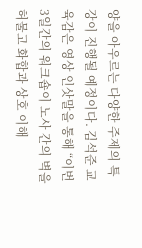양을 아우르는 다양한 주제의 특강이 진행될 예정이다. 김석준 교육감은 영상 인삿말을 통해 “이번 3일간의 워크숍이 노사 간의 벽을 허물고 화합과 상호 이해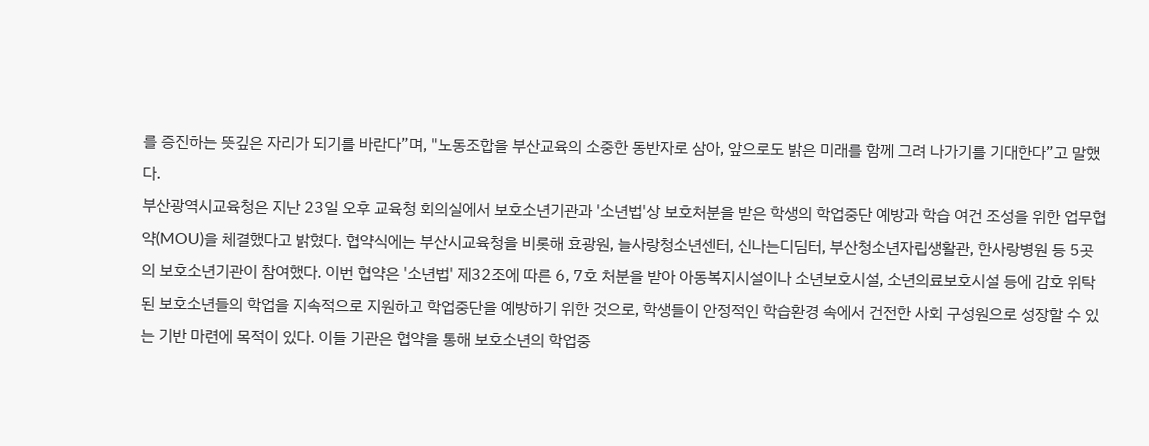를 증진하는 뜻깊은 자리가 되기를 바란다”며, "노동조합을 부산교육의 소중한 동반자로 삼아, 앞으로도 밝은 미래를 함께 그려 나가기를 기대한다”고 말했다.
부산광역시교육청은 지난 23일 오후 교육청 회의실에서 보호소년기관과 '소년법'상 보호처분을 받은 학생의 학업중단 예방과 학습 여건 조성을 위한 업무협약(MOU)을 체결했다고 밝혔다. 협약식에는 부산시교육청을 비롯해 효광원, 늘사랑청소년센터, 신나는디딤터, 부산청소년자립생활관, 한사랑병원 등 5곳의 보호소년기관이 참여했다. 이번 협약은 '소년법' 제32조에 따른 6, 7호 처분을 받아 아동복지시설이나 소년보호시설, 소년의료보호시설 등에 감호 위탁된 보호소년들의 학업을 지속적으로 지원하고 학업중단을 예방하기 위한 것으로, 학생들이 안정적인 학습환경 속에서 건전한 사회 구성원으로 성장할 수 있는 기반 마련에 목적이 있다. 이들 기관은 협약을 통해 보호소년의 학업중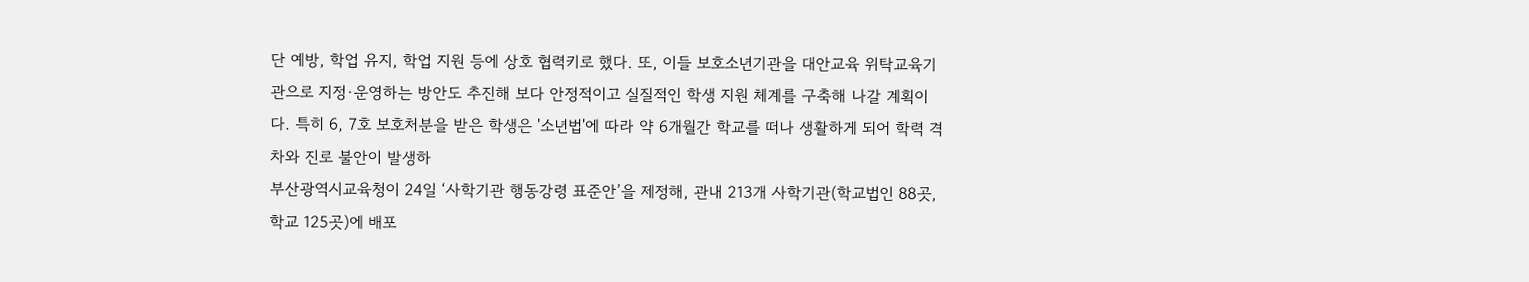단 예방, 학업 유지, 학업 지원 등에 상호 협력키로 했다. 또, 이들 보호소년기관을 대안교육 위탁교육기관으로 지정·운영하는 방안도 추진해 보다 안정적이고 실질적인 학생 지원 체계를 구축해 나갈 계획이다. 특히 6, 7호 보호처분을 받은 학생은 '소년법'에 따라 약 6개월간 학교를 떠나 생활하게 되어 학력 격차와 진로 불안이 발생하
부산광역시교육청이 24일 ‘사학기관 행동강령 표준안’을 제정해, 관내 213개 사학기관(학교법인 88곳, 학교 125곳)에 배포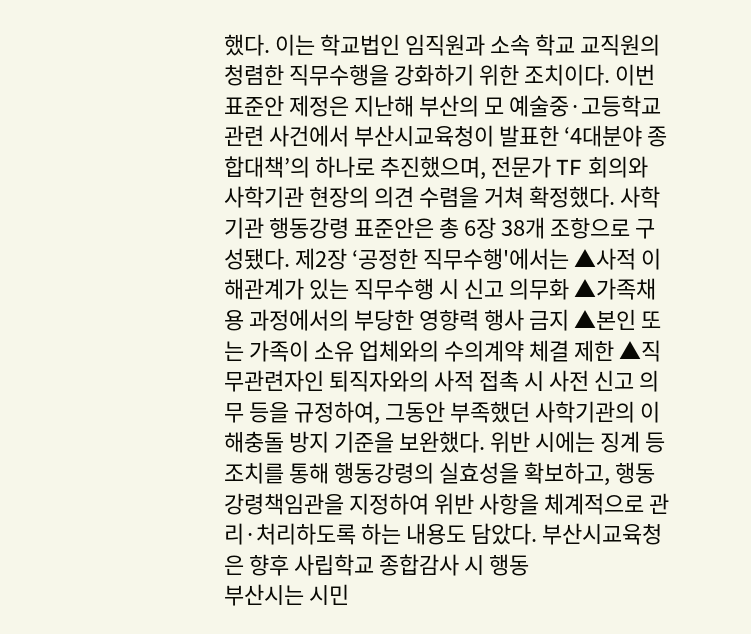했다. 이는 학교법인 임직원과 소속 학교 교직원의 청렴한 직무수행을 강화하기 위한 조치이다. 이번 표준안 제정은 지난해 부산의 모 예술중·고등학교 관련 사건에서 부산시교육청이 발표한 ‘4대분야 종합대책’의 하나로 추진했으며, 전문가 TF 회의와 사학기관 현장의 의견 수렴을 거쳐 확정했다. 사학기관 행동강령 표준안은 총 6장 38개 조항으로 구성됐다. 제2장 ‘공정한 직무수행'에서는 ▲사적 이해관계가 있는 직무수행 시 신고 의무화 ▲가족채용 과정에서의 부당한 영향력 행사 금지 ▲본인 또는 가족이 소유 업체와의 수의계약 체결 제한 ▲직무관련자인 퇴직자와의 사적 접촉 시 사전 신고 의무 등을 규정하여, 그동안 부족했던 사학기관의 이해충돌 방지 기준을 보완했다. 위반 시에는 징계 등 조치를 통해 행동강령의 실효성을 확보하고, 행동강령책임관을 지정하여 위반 사항을 체계적으로 관리·처리하도록 하는 내용도 담았다. 부산시교육청은 향후 사립학교 종합감사 시 행동
부산시는 시민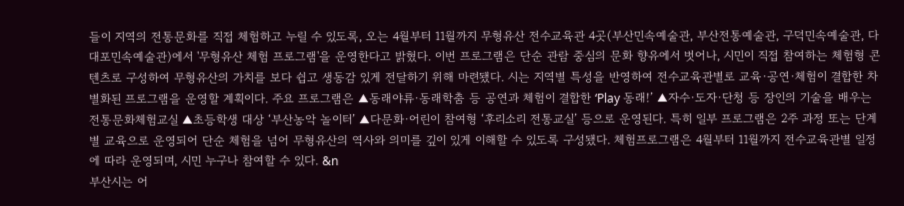들이 지역의 전통문화를 직접 체험하고 누릴 수 있도록, 오는 4월부터 11월까지 무형유산 전수교육관 4곳(부산민속예술관, 부산전통예술관, 구덕민속예술관, 다대포민속예술관)에서 '무형유산 체험 프로그램'을 운영한다고 밝혔다. 이번 프로그램은 단순 관람 중심의 문화 향유에서 벗어나, 시민이 직접 참여하는 체험형 콘텐츠로 구성하여 무형유산의 가치를 보다 쉽고 생동감 있게 전달하기 위해 마련됐다. 시는 지역별 특성을 반영하여 전수교육관별로 교육·공연·체험이 결합한 차별화된 프로그램을 운영할 계획이다. 주요 프로그램은 ▲동래야류·동래학춤 등 공연과 체험이 결합한 ‘Play 동래!’ ▲자수·도자·단청 등 장인의 기술을 배우는 전통문화체험교실 ▲초등학생 대상 ‘부산농악 놀이터’ ▲다문화·어린이 참여형 ‘후리소리 전통교실’ 등으로 운영된다. 특히 일부 프로그램은 2주 과정 또는 단계별 교육으로 운영되어 단순 체험을 넘어 무형유산의 역사와 의미를 깊이 있게 이해할 수 있도록 구성됐다. 체험프로그램은 4월부터 11월까지 전수교육관별 일정에 따라 운영되며, 시민 누구나 참여할 수 있다. &n
부산시는 어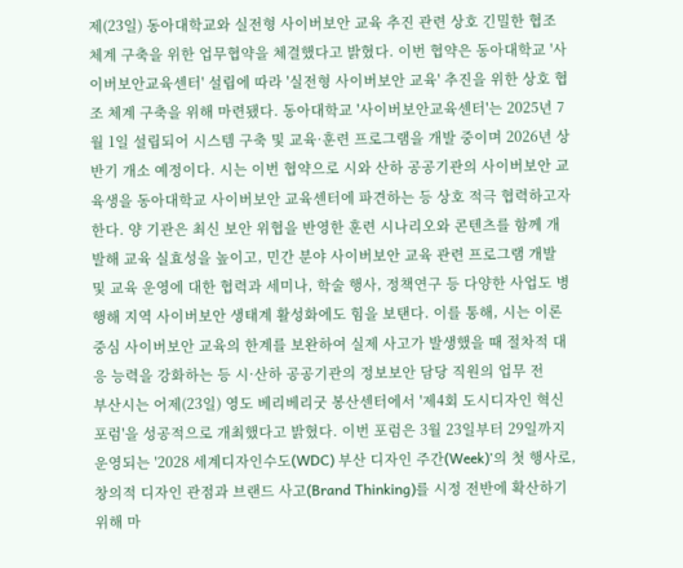제(23일) 동아대학교와 실전형 사이버보안 교육 추진 관련 상호 긴밀한 협조 체계 구축을 위한 업무협약을 체결했다고 밝혔다. 이번 협약은 동아대학교 '사이버보안교육센터' 설립에 따라 '실전형 사이버보안 교육' 추진을 위한 상호 협조 체계 구축을 위해 마련됐다. 동아대학교 '사이버보안교육센터'는 2025년 7월 1일 설립되어 시스템 구축 및 교육·훈련 프로그램을 개발 중이며 2026년 상반기 개소 예정이다. 시는 이번 협약으로 시와 산하 공공기관의 사이버보안 교육생을 동아대학교 사이버보안 교육센터에 파견하는 등 상호 적극 협력하고자 한다. 양 기관은 최신 보안 위협을 반영한 훈련 시나리오와 콘텐츠를 함께 개발해 교육 실효성을 높이고, 민간 분야 사이버보안 교육 관련 프로그램 개발 및 교육 운영에 대한 협력과 세미나, 학술 행사, 정책연구 등 다양한 사업도 병행해 지역 사이버보안 생태계 활성화에도 힘을 보탠다. 이를 통해, 시는 이론 중심 사이버보안 교육의 한계를 보완하여 실제 사고가 발생했을 때 절차적 대응 능력을 강화하는 등 시·산하 공공기관의 정보보안 담당 직원의 업무 전
부산시는 어제(23일) 영도 베리베리굿 봉산센터에서 '제4회 도시디자인 혁신 포럼'을 성공적으로 개최했다고 밝혔다. 이번 포럼은 3월 23일부터 29일까지 운영되는 '2028 세계디자인수도(WDC) 부산 디자인 주간(Week)'의 첫 행사로, 창의적 디자인 관점과 브랜드 사고(Brand Thinking)를 시정 전반에 확산하기 위해 마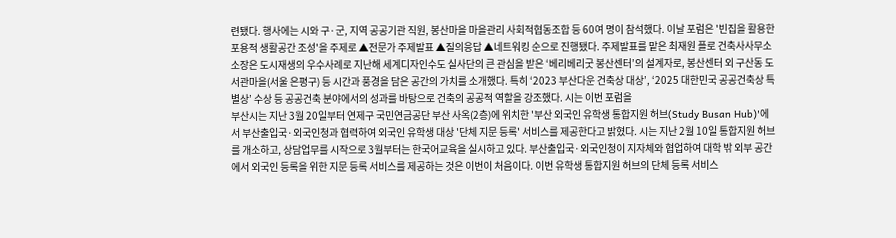련됐다. 행사에는 시와 구·군, 지역 공공기관 직원, 봉산마을 마을관리 사회적협동조합 등 60여 명이 참석했다. 이날 포럼은 '빈집을 활용한 포용적 생활공간 조성'을 주제로 ▲전문가 주제발표 ▲질의응답 ▲네트워킹 순으로 진행됐다. 주제발표를 맡은 최재원 플로 건축사사무소 소장은 도시재생의 우수사례로 지난해 세계디자인수도 실사단의 큰 관심을 받은 ‘베리베리굿 봉산센터’의 설계자로, 봉산센터 외 구산동 도서관마을(서울 은평구) 등 시간과 풍경을 담은 공간의 가치를 소개했다. 특히 ‘2023 부산다운 건축상 대상’, ‘2025 대한민국 공공건축상 특별상’ 수상 등 공공건축 분야에서의 성과를 바탕으로 건축의 공공적 역할을 강조했다. 시는 이번 포럼을
부산시는 지난 3월 20일부터 연제구 국민연금공단 부산 사옥(2층)에 위치한 '부산 외국인 유학생 통합지원 허브(Study Busan Hub)'에서 부산출입국·외국인청과 협력하여 외국인 유학생 대상 '단체 지문 등록' 서비스를 제공한다고 밝혔다. 시는 지난 2월 10일 통합지원 허브를 개소하고, 상담업무를 시작으로 3월부터는 한국어교육을 실시하고 있다. 부산출입국·외국인청이 지자체와 협업하여 대학 밖 외부 공간에서 외국인 등록을 위한 지문 등록 서비스를 제공하는 것은 이번이 처음이다. 이번 유학생 통합지원 허브의 단체 등록 서비스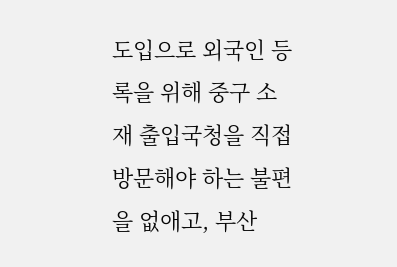도입으로 외국인 등록을 위해 중구 소재 출입국청을 직접 방문해야 하는 불편을 없애고, 부산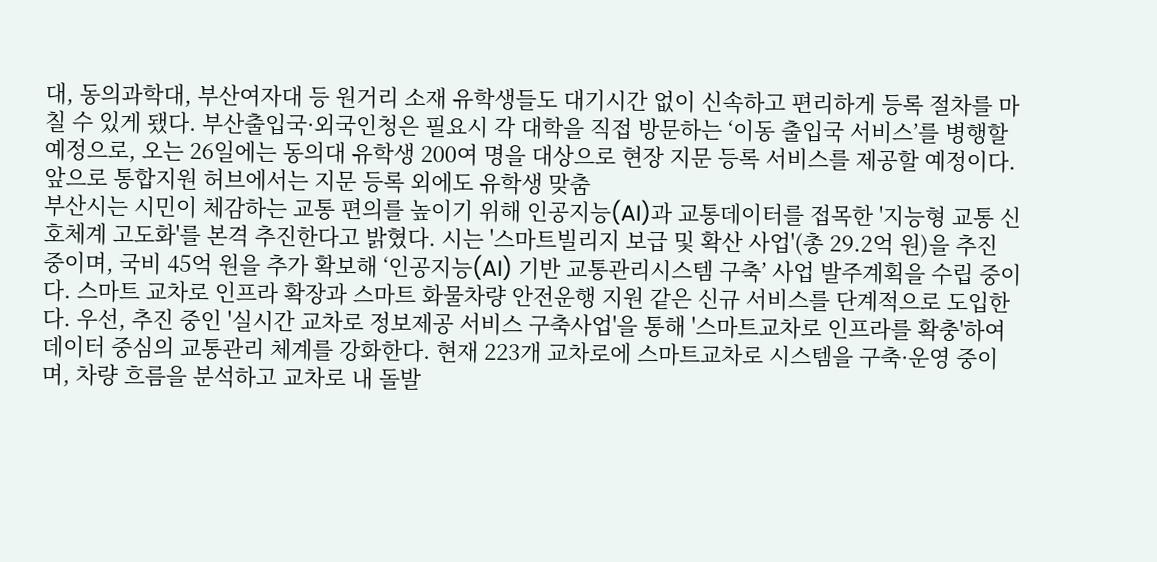대, 동의과학대, 부산여자대 등 원거리 소재 유학생들도 대기시간 없이 신속하고 편리하게 등록 절차를 마칠 수 있게 됐다. 부산출입국·외국인청은 필요시 각 대학을 직접 방문하는 ‘이동 출입국 서비스’를 병행할 예정으로, 오는 26일에는 동의대 유학생 200여 명을 대상으로 현장 지문 등록 서비스를 제공할 예정이다. 앞으로 통합지원 허브에서는 지문 등록 외에도 유학생 맞춤
부산시는 시민이 체감하는 교통 편의를 높이기 위해 인공지능(AI)과 교통데이터를 접목한 '지능형 교통 신호체계 고도화'를 본격 추진한다고 밝혔다. 시는 '스마트빌리지 보급 및 확산 사업'(총 29.2억 원)을 추진 중이며, 국비 45억 원을 추가 확보해 ‘인공지능(AI) 기반 교통관리시스템 구축’ 사업 발주계획을 수립 중이다. 스마트 교차로 인프라 확장과 스마트 화물차량 안전운행 지원 같은 신규 서비스를 단계적으로 도입한다. 우선, 추진 중인 '실시간 교차로 정보제공 서비스 구축사업'을 통해 '스마트교차로 인프라를 확충'하여 데이터 중심의 교통관리 체계를 강화한다. 현재 223개 교차로에 스마트교차로 시스템을 구축·운영 중이며, 차량 흐름을 분석하고 교차로 내 돌발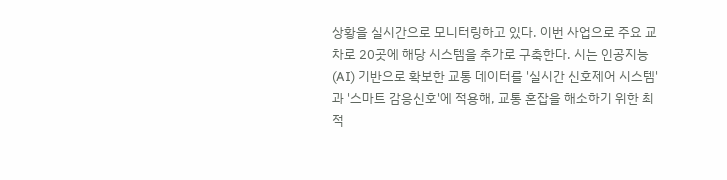상황을 실시간으로 모니터링하고 있다. 이번 사업으로 주요 교차로 20곳에 해당 시스템을 추가로 구축한다. 시는 인공지능(AI) 기반으로 확보한 교통 데이터를 '실시간 신호제어 시스템'과 '스마트 감응신호'에 적용해, 교통 혼잡을 해소하기 위한 최적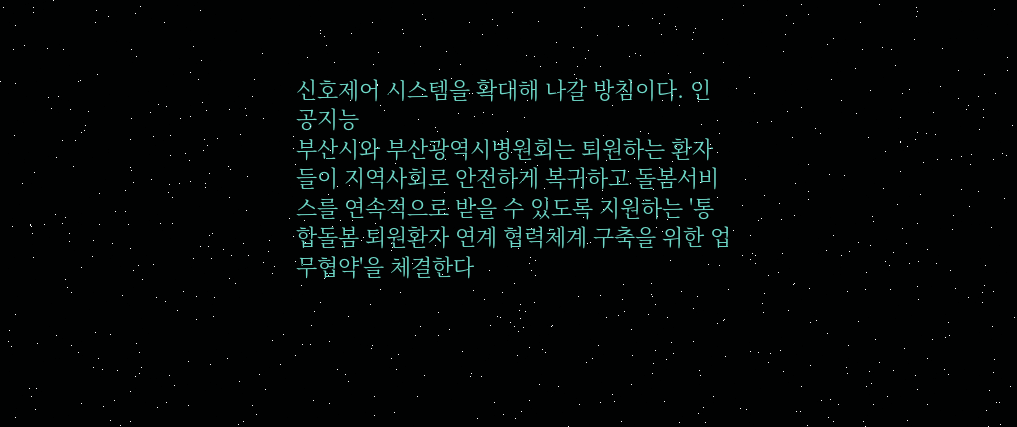신호제어 시스템을 확대해 나갈 방침이다. 인공지능
부산시와 부산광역시병원회는 퇴원하는 환자들이 지역사회로 안전하게 복귀하고 돌봄서비스를 연속적으로 받을 수 있도록 지원하는 '통합돌봄 퇴원환자 연계 협력체계 구축을 위한 업무협약'을 체결한다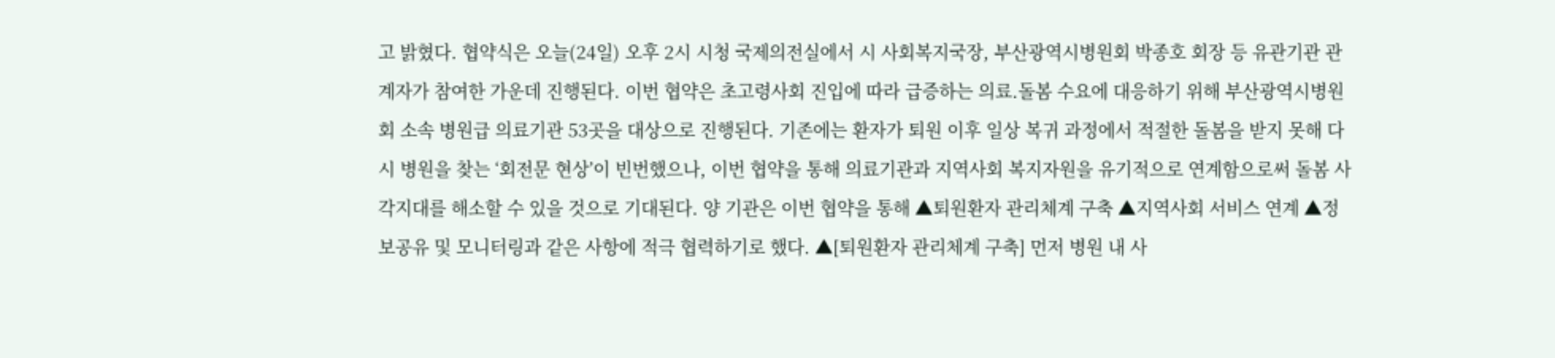고 밝혔다. 협약식은 오늘(24일) 오후 2시 시청 국제의전실에서 시 사회복지국장, 부산광역시병원회 박종호 회장 등 유관기관 관계자가 참여한 가운데 진행된다. 이번 협약은 초고령사회 진입에 따라 급증하는 의료․돌봄 수요에 대응하기 위해 부산광역시병원회 소속 병원급 의료기관 53곳을 대상으로 진행된다. 기존에는 환자가 퇴원 이후 일상 복귀 과정에서 적절한 돌봄을 받지 못해 다시 병원을 찾는 ‘회전문 현상’이 빈번했으나, 이번 협약을 통해 의료기관과 지역사회 복지자원을 유기적으로 연계함으로써 돌봄 사각지대를 해소할 수 있을 것으로 기대된다. 양 기관은 이번 협약을 통해 ▲퇴원환자 관리체계 구축 ▲지역사회 서비스 연계 ▲정보공유 및 모니터링과 같은 사항에 적극 협력하기로 했다. ▲[퇴원환자 관리체계 구축] 먼저 병원 내 사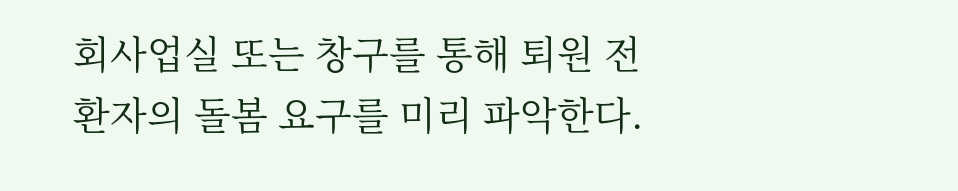회사업실 또는 창구를 통해 퇴원 전 환자의 돌봄 요구를 미리 파악한다.